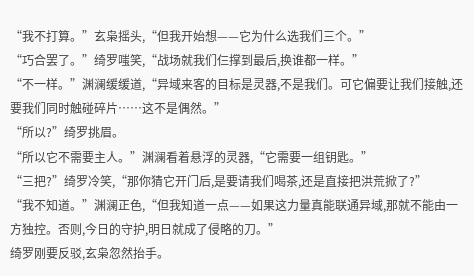“我不打算。”玄枭摇头,“但我开始想——它为什么选我们三个。”
“巧合罢了。”绮罗嗤笑,“战场就我们仨撑到最后,换谁都一样。”
“不一样。”渊澜缓缓道,“异域来客的目标是灵器,不是我们。可它偏要让我们接触,还要我们同时触碰碎片……这不是偶然。”
“所以?”绮罗挑眉。
“所以它不需要主人。”渊澜看着悬浮的灵器,“它需要一组钥匙。”
“三把?”绮罗冷笑,“那你猜它开门后,是要请我们喝茶,还是直接把洪荒掀了?”
“我不知道。”渊澜正色,“但我知道一点——如果这力量真能联通异域,那就不能由一方独控。否则,今日的守护,明日就成了侵略的刀。”
绮罗刚要反驳,玄枭忽然抬手。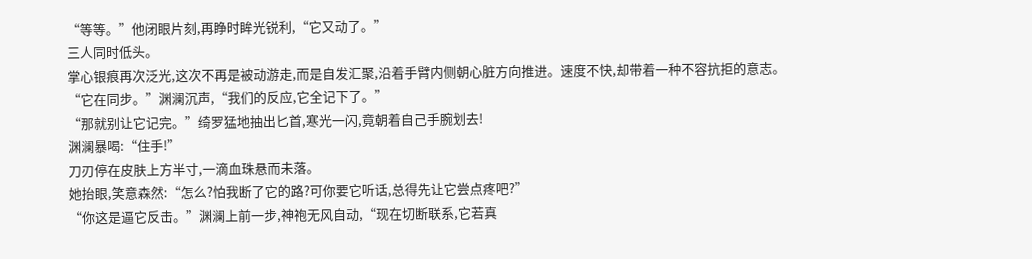“等等。”他闭眼片刻,再睁时眸光锐利,“它又动了。”
三人同时低头。
掌心银痕再次泛光,这次不再是被动游走,而是自发汇聚,沿着手臂内侧朝心脏方向推进。速度不快,却带着一种不容抗拒的意志。
“它在同步。”渊澜沉声,“我们的反应,它全记下了。”
“那就别让它记完。”绮罗猛地抽出匕首,寒光一闪,竟朝着自己手腕划去!
渊澜暴喝:“住手!”
刀刃停在皮肤上方半寸,一滴血珠悬而未落。
她抬眼,笑意森然:“怎么?怕我断了它的路?可你要它听话,总得先让它尝点疼吧?”
“你这是逼它反击。”渊澜上前一步,神袍无风自动,“现在切断联系,它若真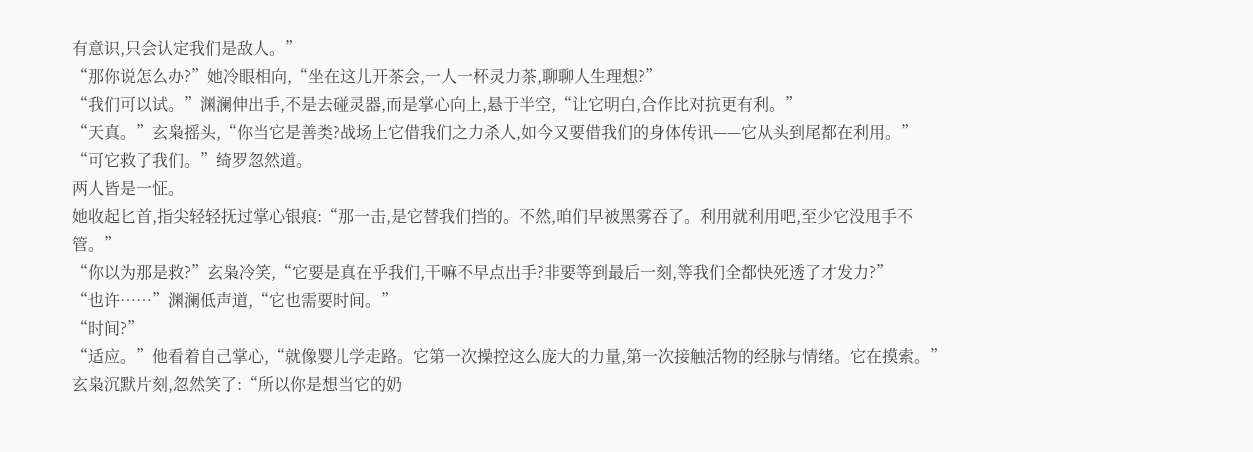有意识,只会认定我们是敌人。”
“那你说怎么办?”她冷眼相向,“坐在这儿开茶会,一人一杯灵力茶,聊聊人生理想?”
“我们可以试。”渊澜伸出手,不是去碰灵器,而是掌心向上,悬于半空,“让它明白,合作比对抗更有利。”
“天真。”玄枭摇头,“你当它是善类?战场上它借我们之力杀人,如今又要借我们的身体传讯——它从头到尾都在利用。”
“可它救了我们。”绮罗忽然道。
两人皆是一怔。
她收起匕首,指尖轻轻抚过掌心银痕:“那一击,是它替我们挡的。不然,咱们早被黑雾吞了。利用就利用吧,至少它没甩手不管。”
“你以为那是救?”玄枭冷笑,“它要是真在乎我们,干嘛不早点出手?非要等到最后一刻,等我们全都快死透了才发力?”
“也许……”渊澜低声道,“它也需要时间。”
“时间?”
“适应。”他看着自己掌心,“就像婴儿学走路。它第一次操控这么庞大的力量,第一次接触活物的经脉与情绪。它在摸索。”
玄枭沉默片刻,忽然笑了:“所以你是想当它的奶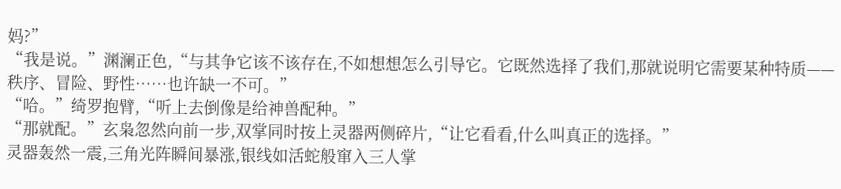妈?”
“我是说。”渊澜正色,“与其争它该不该存在,不如想想怎么引导它。它既然选择了我们,那就说明它需要某种特质——秩序、冒险、野性……也许缺一不可。”
“哈。”绮罗抱臂,“听上去倒像是给神兽配种。”
“那就配。”玄枭忽然向前一步,双掌同时按上灵器两侧碎片,“让它看看,什么叫真正的选择。”
灵器轰然一震,三角光阵瞬间暴涨,银线如活蛇般窜入三人掌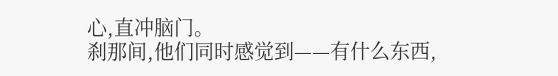心,直冲脑门。
刹那间,他们同时感觉到——有什么东西,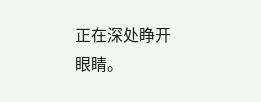正在深处睁开眼睛。